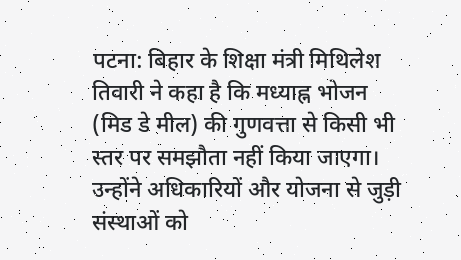पटना: बिहार के शिक्षा मंत्री मिथिलेश तिवारी ने कहा है कि मध्याह्न भोजन (मिड डे मील) की गुणवत्ता से किसी भी स्तर पर समझौता नहीं किया जाएगा। उन्होंने अधिकारियों और योजना से जुड़ी संस्थाओं को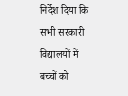निर्देश दिया कि सभी सरकारी विद्यालयों में बच्चों को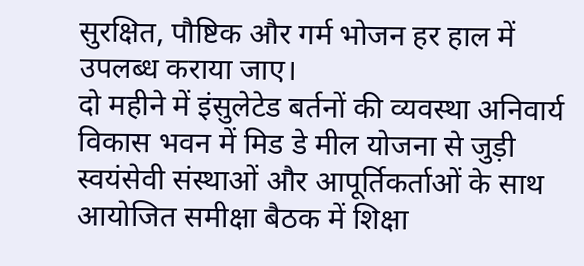सुरक्षित, पौष्टिक और गर्म भोजन हर हाल में उपलब्ध कराया जाए।
दो महीने में इंसुलेटेड बर्तनों की व्यवस्था अनिवार्य
विकास भवन में मिड डे मील योजना से जुड़ी स्वयंसेवी संस्थाओं और आपूर्तिकर्ताओं के साथ आयोजित समीक्षा बैठक में शिक्षा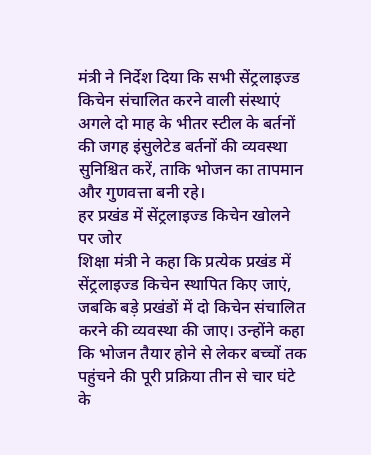मंत्री ने निर्देश दिया कि सभी सेंट्रलाइज्ड किचेन संचालित करने वाली संस्थाएं अगले दो माह के भीतर स्टील के बर्तनों की जगह इंसुलेटेड बर्तनों की व्यवस्था सुनिश्चित करें, ताकि भोजन का तापमान और गुणवत्ता बनी रहे।
हर प्रखंड में सेंट्रलाइज्ड किचेन खोलने पर जोर
शिक्षा मंत्री ने कहा कि प्रत्येक प्रखंड में सेंट्रलाइज्ड किचेन स्थापित किए जाएं, जबकि बड़े प्रखंडों में दो किचेन संचालित करने की व्यवस्था की जाए। उन्होंने कहा कि भोजन तैयार होने से लेकर बच्चों तक पहुंचने की पूरी प्रक्रिया तीन से चार घंटे के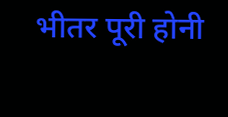भीतर पूरी होनी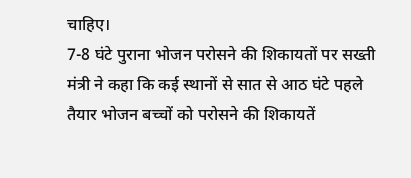चाहिए।
7-8 घंटे पुराना भोजन परोसने की शिकायतों पर सख्ती
मंत्री ने कहा कि कई स्थानों से सात से आठ घंटे पहले तैयार भोजन बच्चों को परोसने की शिकायतें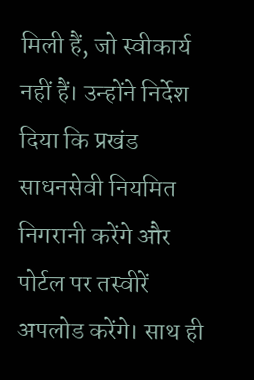मिली हैं, जो स्वीकार्य नहीं हैं। उन्होंने निर्देश दिया कि प्रखंड साधनसेवी नियमित निगरानी करेंगे और पोर्टल पर तस्वीरें अपलोड करेंगे। साथ ही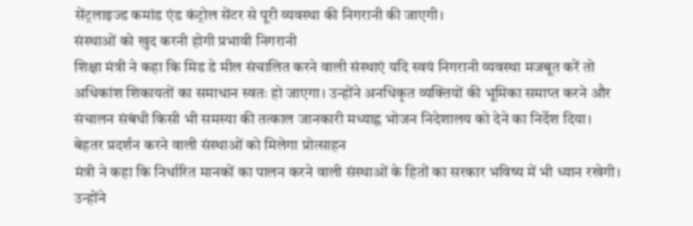सेंट्रलाइज्ड कमांड एंड कंट्रोल सेंटर से पूरी व्यवस्था की निगरानी की जाएगी।
संस्थाओं को खुद करनी होगी प्रभावी निगरानी
शिक्षा मंत्री ने कहा कि मिड डे मील संचालित करने वाली संस्थाएं यदि स्वयं निगरानी व्यवस्था मजबूत करें तो अधिकांश शिकायतों का समाधान स्वतः हो जाएगा। उन्होंने अनधिकृत व्यक्तियों की भूमिका समाप्त करने और संचालन संबंधी किसी भी समस्या की तत्काल जानकारी मध्याह्न भोजन निदेशालय को देने का निर्देश दिया।
बेहतर प्रदर्शन करने वाली संस्थाओं को मिलेगा प्रोत्साहन
मंत्री ने कहा कि निर्धारित मानकों का पालन करने वाली संस्थाओं के हितों का सरकार भविष्य में भी ध्यान रखेगी। उन्होंने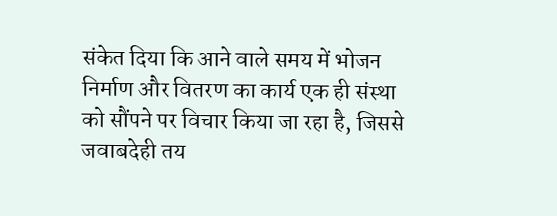संकेत दिया कि आने वाले समय में भोजन निर्माण और वितरण का कार्य एक ही संस्था को सौंपने पर विचार किया जा रहा है, जिससे जवाबदेही तय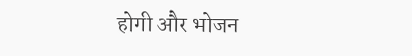होगी और भोजन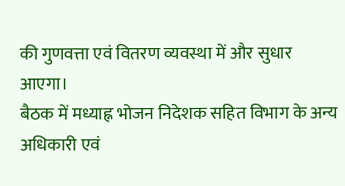की गुणवत्ता एवं वितरण व्यवस्था में और सुधार आएगा।
बैठक में मध्याह्न भोजन निदेशक सहित विभाग के अन्य अधिकारी एवं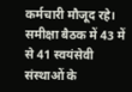कर्मचारी मौजूद रहे। समीक्षा बैठक में 43 में से 41 स्वयंसेवी संस्थाओं के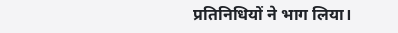प्रतिनिधियों ने भाग लिया।